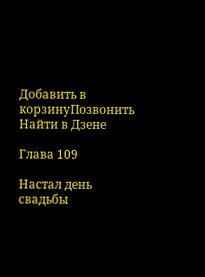Добавить в корзинуПозвонить
Найти в Дзене

Глава 109

Настал день свадьбы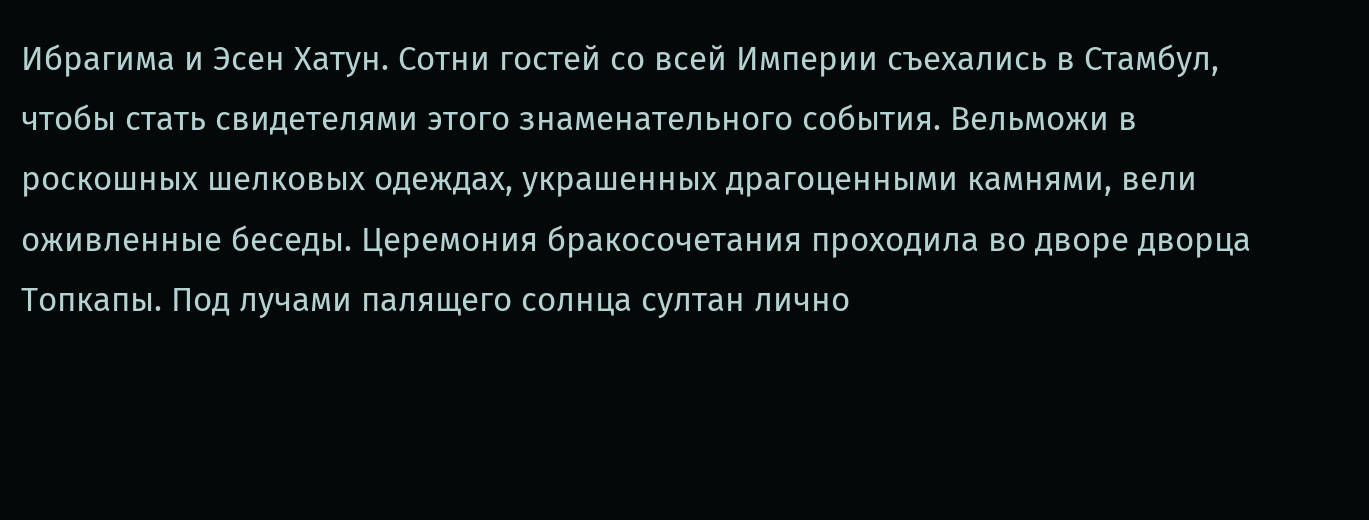Ибрагима и Эсен Хатун. Сотни гостей со всей Империи съехались в Стамбул, чтобы стать свидетелями этого знаменательного события. Вельможи в роскошных шелковых одеждах, украшенных драгоценными камнями, вели оживленные беседы. Церемония бракосочетания проходила во дворе дворца Топкапы. Под лучами палящего солнца султан лично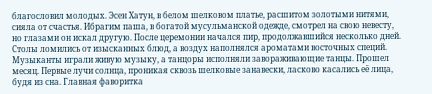благословил молодых. Эсен Хатун, в белом шелковом платье, расшитом золотыми нитями, сияла от счастья. Ибрагим паша, в богатой мусульманской одежде, смотрел на свою невесту, но глазами он искал другую. После церемонии начался пир, продолжавшийся несколько дней. Столы ломились от изысканных блюд, а воздух наполнялся ароматами восточных специй. Музыканты играли живую музыку, а танцоры исполняли завораживающие танцы. Прошел месяц. Первые лучи солнца, проникая сквозь шелковые занавески, ласково касались её лица, будя из сна. Главная фаворитка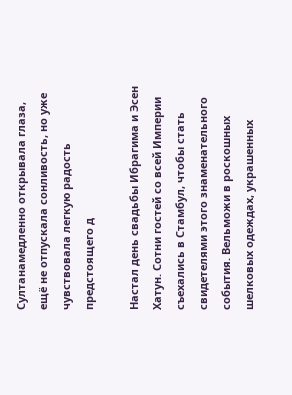Султанамедленно открывала глаза, ещё не отпускала сонливость, но уже чувствовала легкую радость предстоящего д

Настал день свадьбы Ибрагима и Эсен Хатун. Сотни гостей со всей Империи съехались в Стамбул, чтобы стать свидетелями этого знаменательного события. Вельможи в роскошных шелковых одеждах, украшенных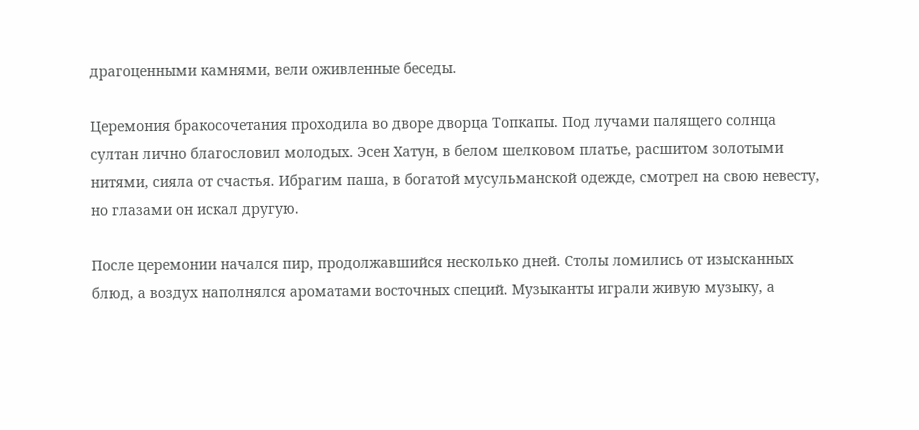драгоценными камнями, вели оживленные беседы.

Церемония бракосочетания проходила во дворе дворца Топкапы. Под лучами палящего солнца султан лично благословил молодых. Эсен Хатун, в белом шелковом платье, расшитом золотыми нитями, сияла от счастья. Ибрагим паша, в богатой мусульманской одежде, смотрел на свою невесту, но глазами он искал другую.

После церемонии начался пир, продолжавшийся несколько дней. Столы ломились от изысканных блюд, а воздух наполнялся ароматами восточных специй. Музыканты играли живую музыку, а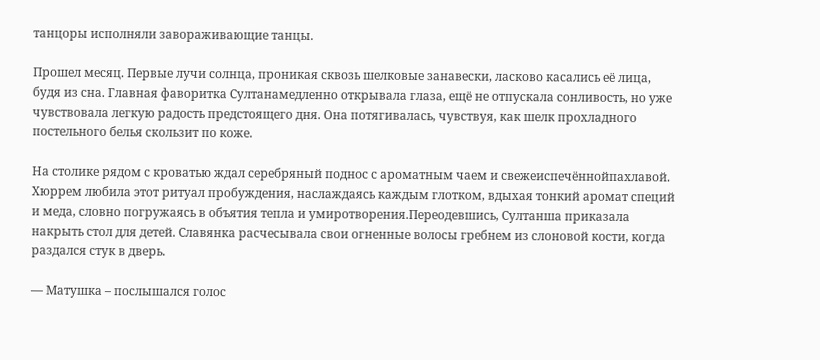танцоры исполняли завораживающие танцы.

Прошел месяц. Первые лучи солнца, проникая сквозь шелковые занавески, ласково касались её лица, будя из сна. Главная фаворитка Султанамедленно открывала глаза, ещё не отпускала сонливость, но уже чувствовала легкую радость предстоящего дня. Она потягивалась, чувствуя, как шелк прохладного постельного белья скользит по коже.

На столике рядом с кроватью ждал серебряный поднос с ароматным чаем и свежеиспечённойпахлавой. Хюррем любила этот ритуал пробуждения, наслаждаясь каждым глотком, вдыхая тонкий аромат специй и меда, словно погружаясь в объятия тепла и умиротворения.Переодевшись, Султанша приказала накрыть стол для детей. Славянка расчесывала свои огненные волосы гребнем из слоновой кости, когда раздался стук в дверь.

— Матушка – послышался голос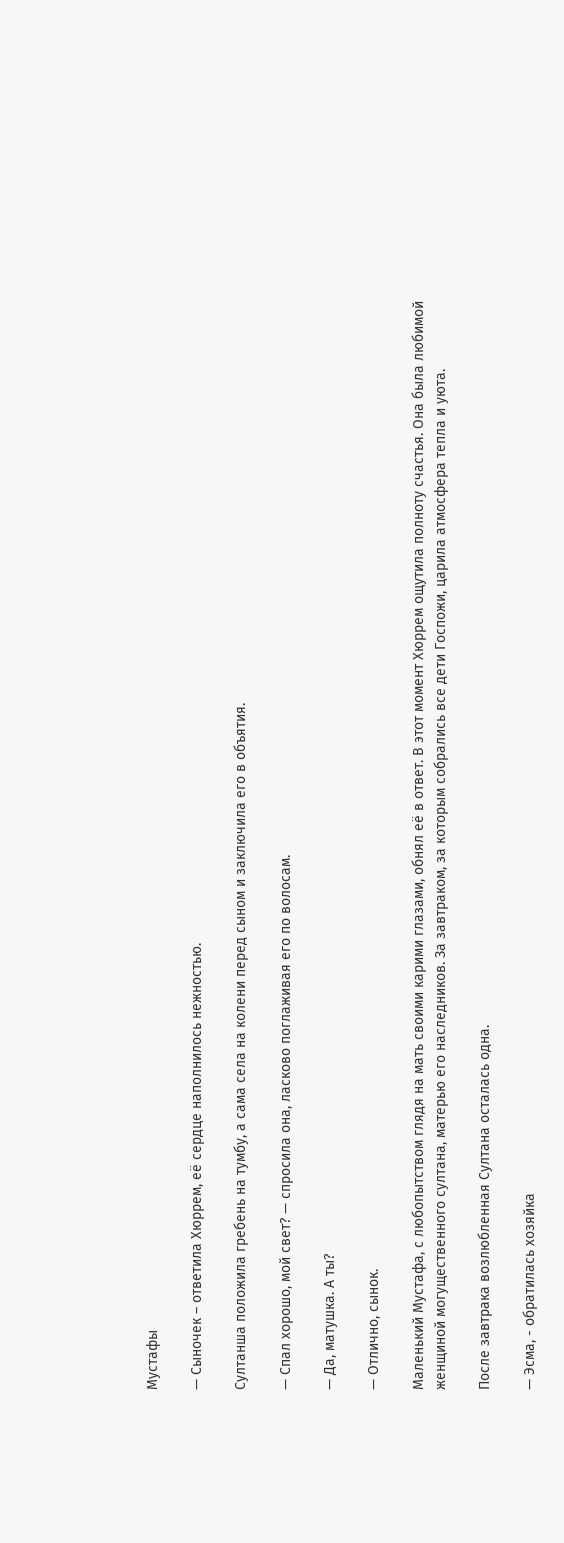Мустафы

— Сыночек – ответила Хюррем, её сердце наполнилось нежностью.

Султанша положила гребень на тумбу, а сама села на колени перед сыном и заключила его в объятия.

— Спал хорошо, мой свет? — спросила она, ласково поглаживая его по волосам.

— Да, матушка. А ты?

— Отлично, сынок.

Маленький Мустафа, с любопытством глядя на мать своими карими глазами, обнял её в ответ. В этот момент Хюррем ощутила полноту счастья. Она была любимой женщиной могущественного султана, матерью его наследников. За завтраком, за которым собрались все дети Госпожи, царила атмосфера тепла и уюта.

После завтрака возлюбленная Султана осталась одна.

— Эсма, - обратилась хозяйка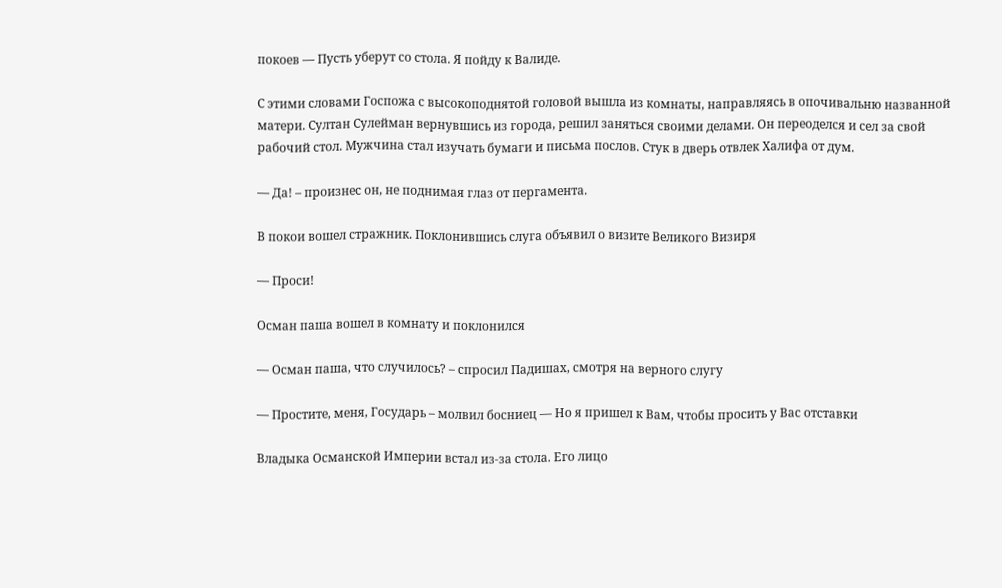покоев — Пусть уберут со стола. Я пойду к Валиде.

С этими словами Госпожа с высокоподнятой головой вышла из комнаты, направляясь в опочивальню названной матери. Султан Сулейман вернувшись из города, решил заняться своими делами. Он переоделся и сел за свой рабочий стол. Мужчина стал изучать бумаги и письма послов. Стук в дверь отвлек Халифа от дум.

— Да! – произнес он, не поднимая глаз от пергамента.

В покои вошел стражник. Поклонившись слуга объявил о визите Великого Визиря

— Проси!

Осман паша вошел в комнату и поклонился

— Осман паша, что случилось? – спросил Падишах, смотря на верного слугу

— Простите, меня, Государь – молвил босниец — Но я пришел к Вам, чтобы просить у Вас отставки

Владыка Османской Империи встал из-за стола. Его лицо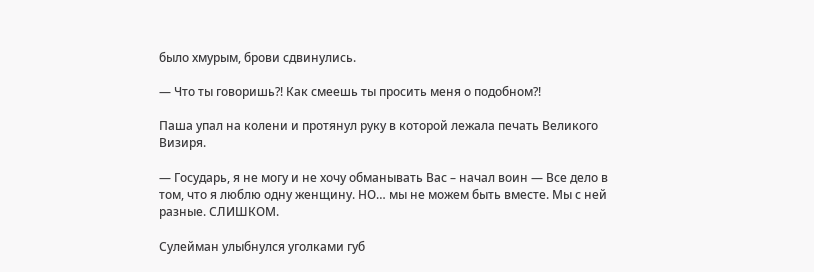было хмурым, брови сдвинулись.

— Что ты говоришь?! Как смеешь ты просить меня о подобном?!

Паша упал на колени и протянул руку в которой лежала печать Великого Визиря.

— Государь, я не могу и не хочу обманывать Вас – начал воин — Все дело в том, что я люблю одну женщину. НО… мы не можем быть вместе. Мы с ней разные. СЛИШКОМ.

Сулейман улыбнулся уголками губ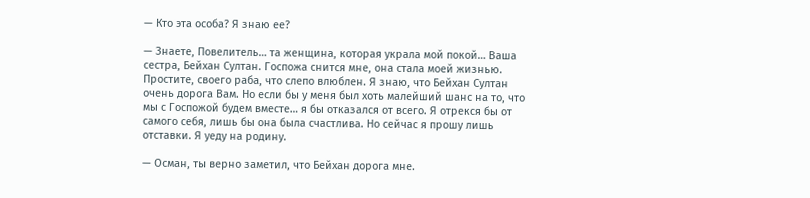— Кто эта особа? Я знаю ее?

— Знаете, Повелитель… та женщина, которая украла мой покой… Ваша сестра, Бейхан Султан. Госпожа снится мне, она стала моей жизнью. Простите, своего раба, что слепо влюблен. Я знаю, что Бейхан Султан очень дорога Вам. Но если бы у меня был хоть малейший шанс на то, что мы с Госпожой будем вместе… я бы отказался от всего. Я отрекся бы от самого себя, лишь бы она была счастлива. Но сейчас я прошу лишь отставки. Я уеду на родину.

— Осман, ты верно заметил, что Бейхан дорога мне.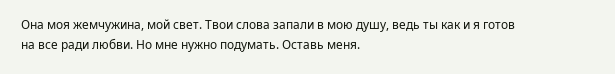Она моя жемчужина, мой свет. Твои слова запали в мою душу, ведь ты как и я готов на все ради любви. Но мне нужно подумать. Оставь меня.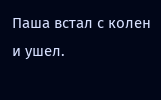Паша встал с колен и ушел.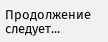Продолжение следует...